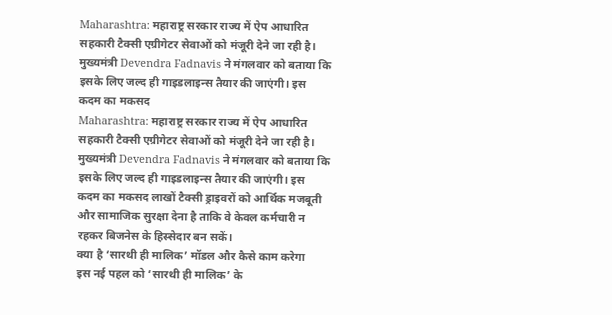Maharashtra: महाराष्ट्र सरकार राज्य में ऐप आधारित सहकारी टैक्सी एग्रीगेटर सेवाओं को मंजूरी देने जा रही है। मुख्यमंत्री Devendra Fadnavis ने मंगलवार को बताया कि इसके लिए जल्द ही गाइडलाइन्स तैयार की जाएंगी। इस कदम का मकसद
Maharashtra: महाराष्ट्र सरकार राज्य में ऐप आधारित सहकारी टैक्सी एग्रीगेटर सेवाओं को मंजूरी देने जा रही है। मुख्यमंत्री Devendra Fadnavis ने मंगलवार को बताया कि इसके लिए जल्द ही गाइडलाइन्स तैयार की जाएंगी। इस कदम का मकसद लाखों टैक्सी ड्राइवरों को आर्थिक मजबूती और सामाजिक सुरक्षा देना है ताकि वे केवल कर्मचारी न रहकर बिजनेस के हिस्सेदार बन सकें।
क्या है ‘सारथी ही मालिक’ मॉडल और कैसे काम करेगा
इस नई पहल को ‘सारथी ही मालिक’ के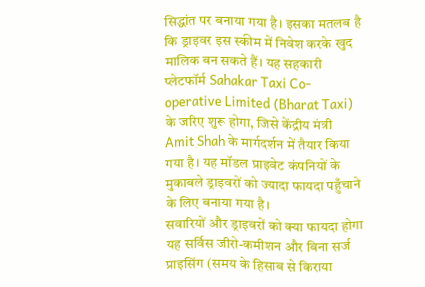सिद्धांत पर बनाया गया है। इसका मतलब है कि ड्राइवर इस स्कीम में निवेश करके खुद मालिक बन सकते हैं। यह सहकारी प्लेटफॉर्म Sahakar Taxi Co-operative Limited (Bharat Taxi) के जरिए शुरू होगा, जिसे केंद्रीय मंत्री Amit Shah के मार्गदर्शन में तैयार किया गया है। यह मॉडल प्राइवेट कंपनियों के मुकाबले ड्राइवरों को ज्यादा फायदा पहुँचाने के लिए बनाया गया है।
सवारियों और ड्राइवरों को क्या फायदा होगा
यह सर्विस जीरो-कमीशन और बिना सर्ज प्राइसिंग (समय के हिसाब से किराया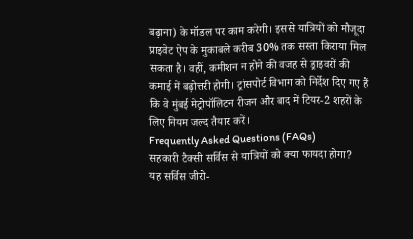बढ़ाना) के मॉडल पर काम करेगी। इससे यात्रियों को मौजूदा प्राइवेट ऐप के मुकाबले करीब 30% तक सस्ता किराया मिल सकता है। वहीं, कमीशन न होने की वजह से ड्राइवरों की कमाई में बढ़ोत्तरी होगी। ट्रांसपोर्ट विभाग को निर्देश दिए गए हैं कि वे मुंबई मेट्रोपॉलिटन रीजन और बाद में टियर-2 शहरों के लिए नियम जल्द तैयार करें।
Frequently Asked Questions (FAQs)
सहकारी टैक्सी सर्विस से यात्रियों को क्या फायदा होगा?
यह सर्विस जीरो-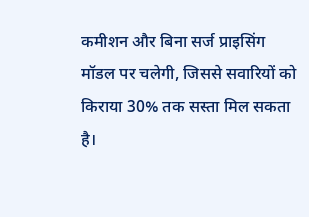कमीशन और बिना सर्ज प्राइसिंग मॉडल पर चलेगी, जिससे सवारियों को किराया 30% तक सस्ता मिल सकता है।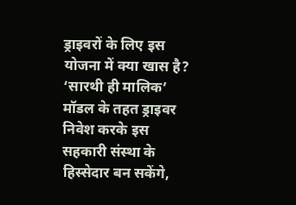ड्राइवरों के लिए इस योजना में क्या खास है?
‘सारथी ही मालिक’ मॉडल के तहत ड्राइवर निवेश करके इस सहकारी संस्था के हिस्सेदार बन सकेंगे,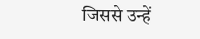जिससे उन्हें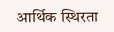आर्थिक स्थिरता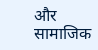और सामाजिक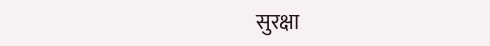सुरक्षा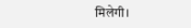मिलेगी।